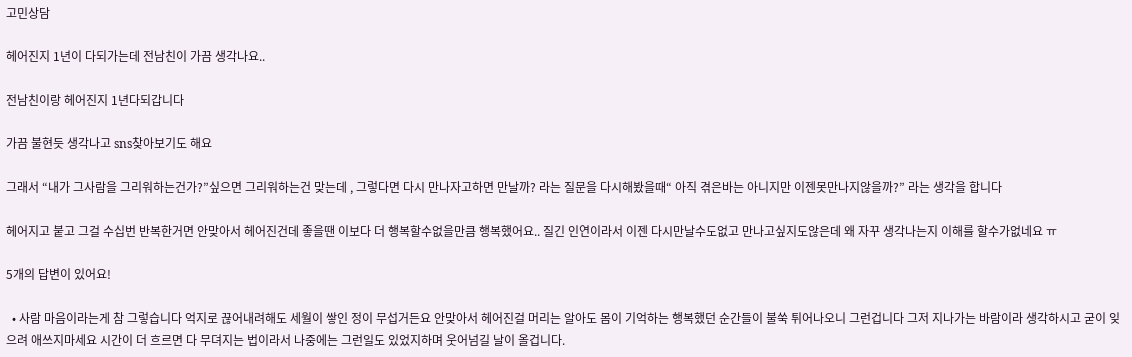고민상담

헤어진지 1년이 다되가는데 전남친이 가끔 생각나요..

전남친이랑 헤어진지 1년다되갑니다

가끔 불현듯 생각나고 sns찾아보기도 해요

그래서 “내가 그사람을 그리워하는건가?”싶으면 그리워하는건 맞는데 , 그렇다면 다시 만나자고하면 만날까? 라는 질문을 다시해봤을때“ 아직 겪은바는 아니지만 이젠못만나지않을까?” 라는 생각을 합니다

헤어지고 붙고 그걸 수십번 반복한거면 안맞아서 헤어진건데 좋을땐 이보다 더 행복할수없을만큼 행복했어요.. 질긴 인연이라서 이젠 다시만날수도없고 만나고싶지도않은데 왜 자꾸 생각나는지 이해를 할수가없네요 ㅠ

5개의 답변이 있어요!

  • 사람 마음이라는게 참 그렇습니다 억지로 끊어내려해도 세월이 쌓인 정이 무섭거든요 안맞아서 헤어진걸 머리는 알아도 몸이 기억하는 행복했던 순간들이 불쑥 튀어나오니 그런겁니다 그저 지나가는 바람이라 생각하시고 굳이 잊으려 애쓰지마세요 시간이 더 흐르면 다 무뎌지는 법이라서 나중에는 그런일도 있었지하며 웃어넘길 날이 올겁니다.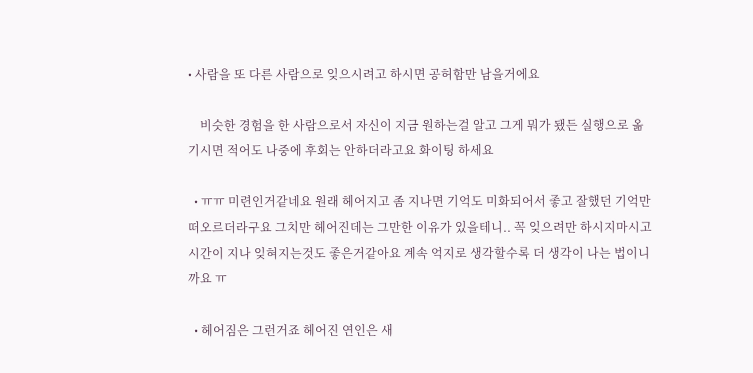• 사람을 또 다른 사람으로 잊으시려고 하시면 공허함만 남을거에요

    비슷한 경험을 한 사람으로서 자신이 지금 원하는걸 알고 그게 뭐가 됐든 실행으로 옮기시면 적어도 나중에 후회는 안하더라고요 화이팅 하세요

  • ㅠㅠ 미련인거같네요 원래 헤어지고 좀 지나면 기억도 미화되어서 좋고 잘했던 기억만 떠오르더라구요 그치만 헤어진데는 그만한 이유가 있을테니.. 꼭 잊으려만 하시지마시고 시간이 지나 잊혀지는것도 좋은거같아요 계속 억지로 생각할수록 더 생각이 나는 법이니까요 ㅠ

  • 헤어짐은 그런거죠 헤어진 연인은 새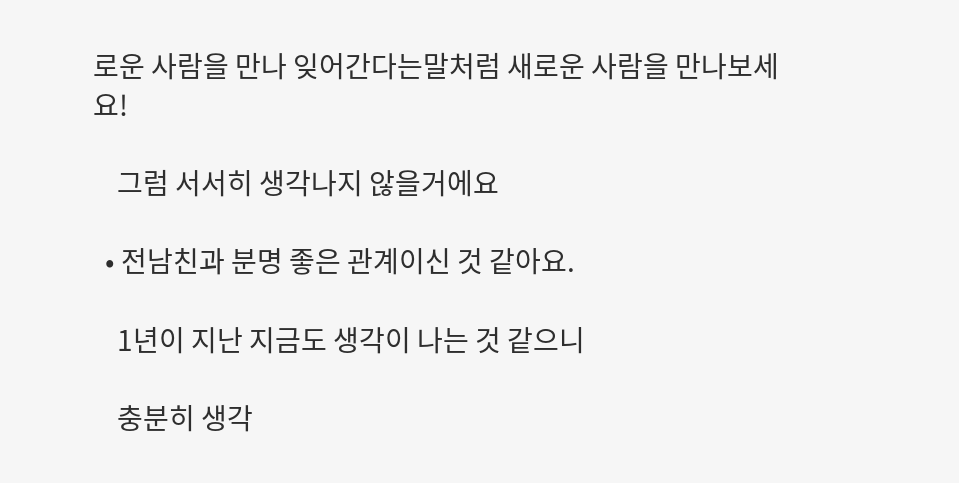로운 사람을 만나 잊어간다는말처럼 새로운 사람을 만나보세요!

    그럼 서서히 생각나지 않을거에요

  • 전남친과 분명 좋은 관계이신 것 같아요.

    1년이 지난 지금도 생각이 나는 것 같으니

    충분히 생각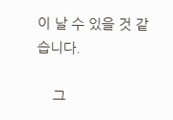이 날 수 있을 것 같습니다.

    그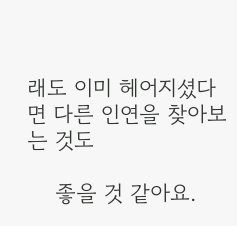래도 이미 헤어지셨다면 다른 인연을 찾아보는 것도

    좋을 것 같아요.